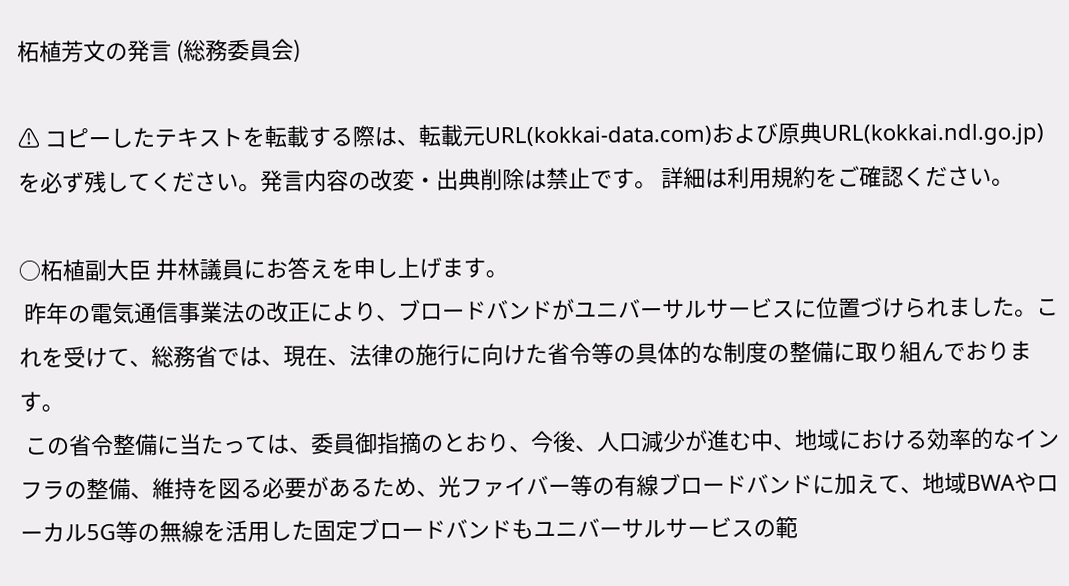柘植芳文の発言 (総務委員会)

⚠ コピーしたテキストを転載する際は、転載元URL(kokkai-data.com)および原典URL(kokkai.ndl.go.jp)を必ず残してください。発言内容の改変・出典削除は禁止です。 詳細は利用規約をご確認ください。

○柘植副大臣 井林議員にお答えを申し上げます。
 昨年の電気通信事業法の改正により、ブロードバンドがユニバーサルサービスに位置づけられました。これを受けて、総務省では、現在、法律の施行に向けた省令等の具体的な制度の整備に取り組んでおります。
 この省令整備に当たっては、委員御指摘のとおり、今後、人口減少が進む中、地域における効率的なインフラの整備、維持を図る必要があるため、光ファイバー等の有線ブロードバンドに加えて、地域BWAやローカル5G等の無線を活用した固定ブロードバンドもユニバーサルサービスの範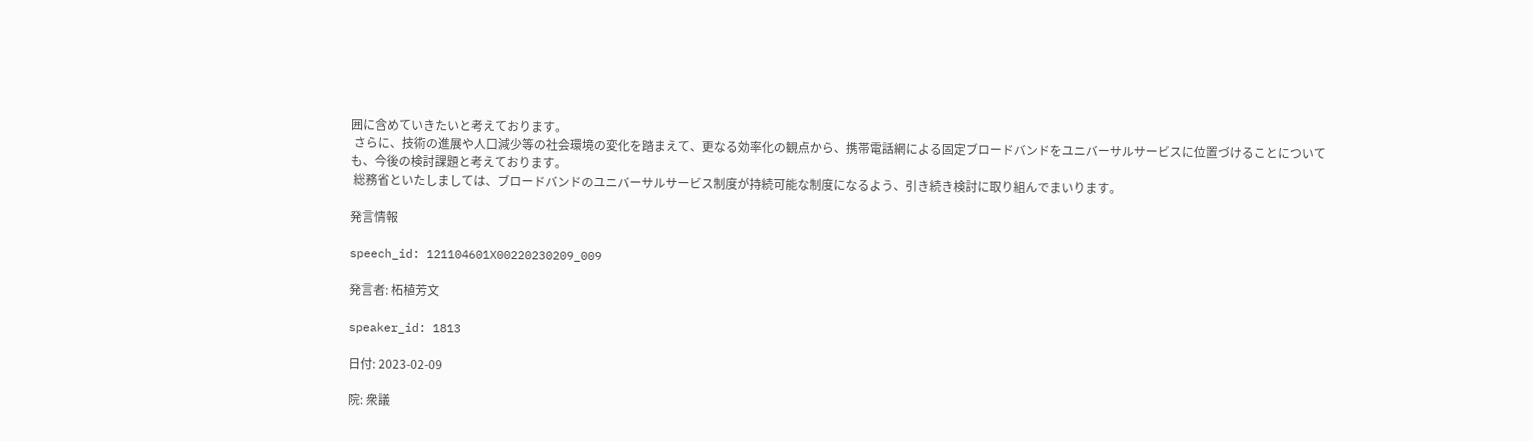囲に含めていきたいと考えております。
 さらに、技術の進展や人口減少等の社会環境の変化を踏まえて、更なる効率化の観点から、携帯電話網による固定ブロードバンドをユニバーサルサービスに位置づけることについても、今後の検討課題と考えております。
 総務省といたしましては、ブロードバンドのユニバーサルサービス制度が持続可能な制度になるよう、引き続き検討に取り組んでまいります。

発言情報

speech_id: 121104601X00220230209_009

発言者: 柘植芳文

speaker_id: 1813

日付: 2023-02-09

院: 衆議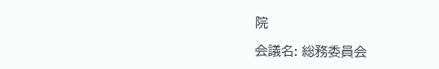院

会議名: 総務委員会